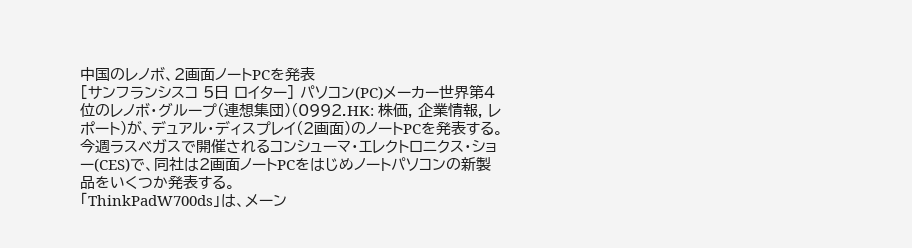中国のレノボ、2画面ノートPCを発表
[サンフランシスコ 5日 ロイター] パソコン(PC)メーカー世界第4位のレノボ・グループ(連想集団)(0992.HK: 株価, 企業情報, レポート)が、デュアル・ディスプレイ(2画面)のノートPCを発表する。
今週ラスベガスで開催されるコンシューマ・エレクトロニクス・ショー(CES)で、同社は2画面ノートPCをはじめノートパソコンの新製品をいくつか発表する。
「ThinkPadW700ds」は、メーン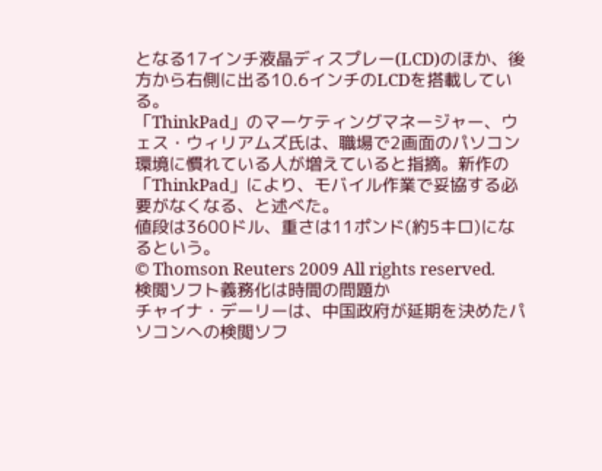となる17インチ液晶ディスプレー(LCD)のほか、後方から右側に出る10.6インチのLCDを搭載している。
「ThinkPad」のマーケティングマネージャー、ウェス・ウィリアムズ氏は、職場で2画面のパソコン環境に慣れている人が増えていると指摘。新作の「ThinkPad」により、モバイル作業で妥協する必要がなくなる、と述べた。
値段は3600ドル、重さは11ポンド(約5キロ)になるという。
© Thomson Reuters 2009 All rights reserved.
検閲ソフト義務化は時間の問題か
チャイナ・デーリーは、中国政府が延期を決めたパソコンへの検閲ソフ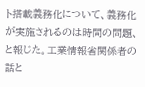ト搭載義務化について、義務化が実施されるのは時間の問題、と報じた。工業情報省関係者の話と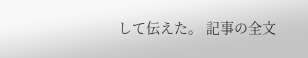して伝えた。 記事の全文